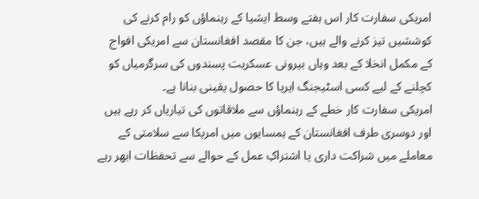امریکی سفارت کار اس ہفتے وسط ایشیا کے رہنماؤں کو رام کرنے کی کوششیں تیز کرنے والے ہیں، جن کا مقصد افغانستان سے امریکی افواج کے مکمل انخلا کے بعد وہاں بیرونی عسکریت پسندوں کی سرگرمیاں کو کچلنے کے لیے کسی اسٹیجنگ ایریا کا حصول یقینی بنانا ہے۔
امریکی سفارت کار خطے کے رہنماؤں سے ملاقاتوں کی تیاریاں کر رہے ہیں اور دوسری طرف افغانستان کے ہمسایوں میں امریکا سے سلامتی کے معاملے میں شراکت داری یا اشتراکِ عمل کے حوالے سے تحفظات ابھر رہے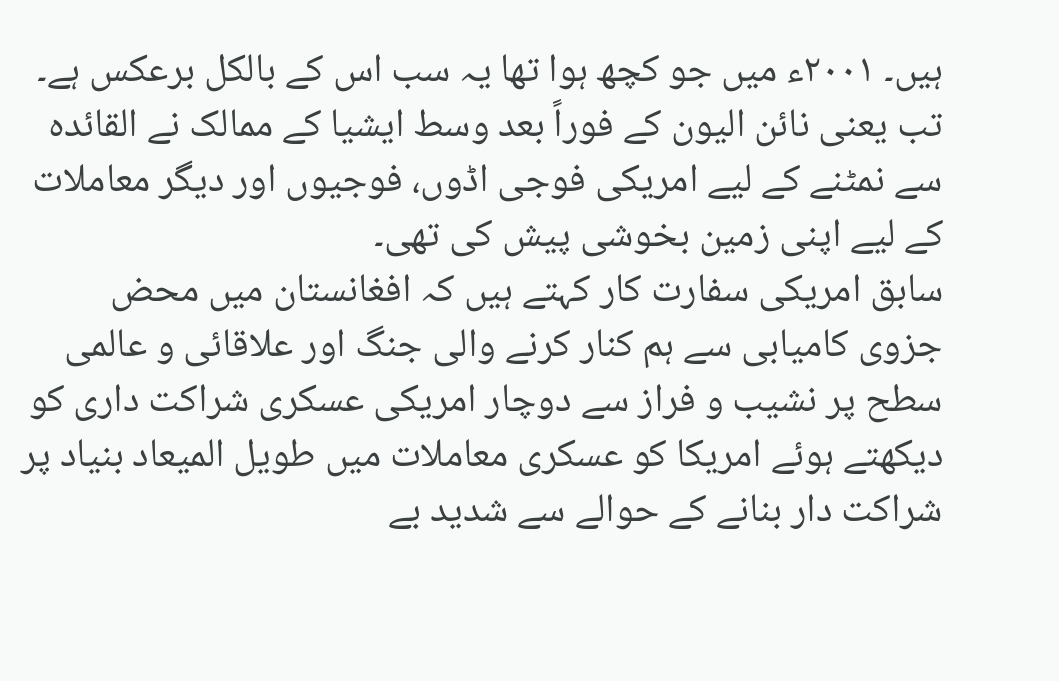ہیں۔ ۲۰۰۱ء میں جو کچھ ہوا تھا یہ سب اس کے بالکل برعکس ہے۔ تب یعنی نائن الیون کے فوراً بعد وسط ایشیا کے ممالک نے القائدہ سے نمٹنے کے لیے امریکی فوجی اڈوں، فوجیوں اور دیگر معاملات کے لیے اپنی زمین بخوشی پیش کی تھی۔
سابق امریکی سفارت کار کہتے ہیں کہ افغانستان میں محض جزوی کامیابی سے ہم کنار کرنے والی جنگ اور علاقائی و عالمی سطح پر نشیب و فراز سے دوچار امریکی عسکری شراکت داری کو دیکھتے ہوئے امریکا کو عسکری معاملات میں طویل المیعاد بنیاد پر شراکت دار بنانے کے حوالے سے شدید بے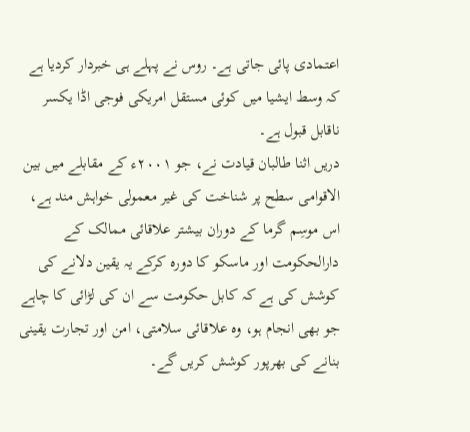اعتمادی پائی جاتی ہے۔ روس نے پہلے ہی خبردار کردیا ہے کہ وسط ایشیا میں کوئی مستقل امریکی فوجی اڈا یکسر ناقابل قبول ہے۔
دریں اثنا طالبان قیادت نے، جو ۲۰۰۱ء کے مقابلے میں بین الاقوامی سطح پر شناخت کی غیر معمولی خواہش مند ہے، اس موسِم گرما کے دوران بیشتر علاقائی ممالک کے دارالحکومت اور ماسکو کا دورہ کرکے یہ یقین دلانے کی کوشش کی ہے کہ کابل حکومت سے ان کی لڑائی کا چاہے جو بھی انجام ہو، وہ علاقائی سلامتی، امن اور تجارت یقینی بنانے کی بھرپور کوشش کریں گے۔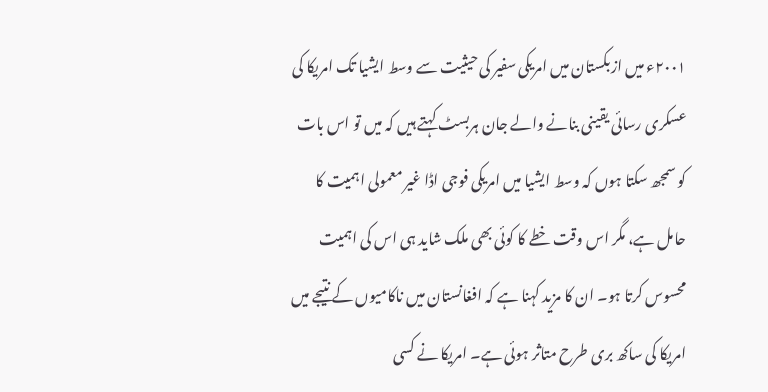۲۰۰۱ء میں ازبکستان میں امریکی سفیر کی حیثیت سے وسط ایشیا تک امریکا کی عسکری رسائی یقینی بنانے والے جان ہربسٹ کہتے ہیں کہ میں تو اس بات کو سمجھ سکتا ہوں کہ وسط ایشیا میں امریکی فوجی اڈا غیر معمولی اہمیت کا حامل ہے، مگر اس وقت خطے کا کوئی بھی ملک شاید ہی اس کی اہمیت محسوس کرتا ہو۔ ان کا مزید کہنا ہے کہ افغانستان میں ناکامیوں کے نتیجے میں امریکا کی ساکھ بری طرح متاثر ہوئی ہے۔ امریکا نے کسی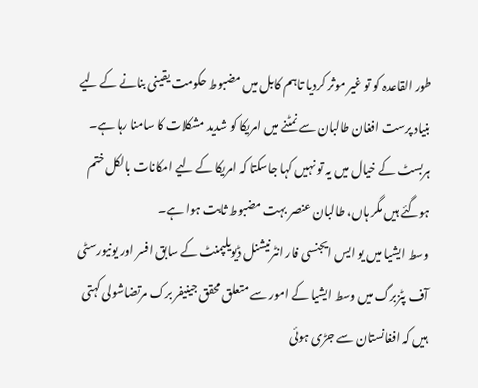طور القاعدہ کو تو غیر موثر کردیا تاہم کابل میں مضبوط حکومت یقینی بنانے کے لیے بنیاد پرست افغان طالبان سے نمٹنے میں امریکا کو شدید مشکلات کا سامنا رہا ہے۔ ہربسٹ کے خیال میں یہ تو نہیں کہا جاسکتا کہ امریکا کے لیے امکانات بالکل ختم ہوگئے ہیں مگر ہاں، طالبان عنصر بہت مضبوط ثابت ہوا ہے۔
وسط ایشیا میں یو ایس ایجنسی فار انٹرنیشنل ڈیویلپمنٹ کے سابق افسر اور یونیورسٹی آف پٹزبرگ میں وسط ایشیا کے امور سے متعلق محقق جینیفر برک مرتضاشولی کہتی ہیں کہ افغانستان سے جڑی ہوئی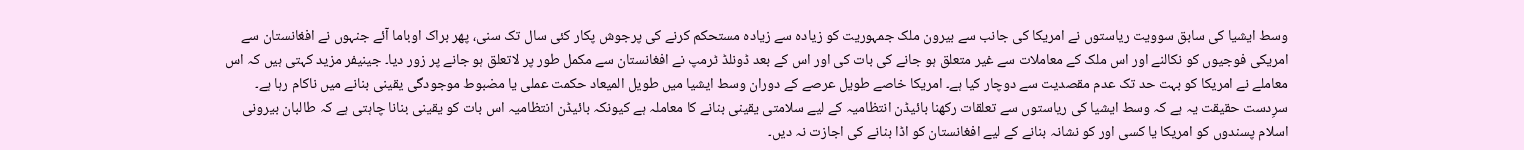وسط ایشیا کی سابق سوویت ریاستوں نے امریکا کی جانب سے بیرون ملک جمہوریت کو زیادہ سے زیادہ مستحکم کرنے کی پرجوش پکار کئی سال تک سنی، پھر براک اوباما آئے جنہوں نے افغانستان سے امریکی فوجیوں کو نکالنے اور اس ملک کے معاملات سے غیر متعلق ہو جانے کی بات کی اور اس کے بعد ڈونلڈ ٹرمپ نے افغانستان سے مکمل طور پر لاتعلق ہو جانے پر زور دیا۔ جینیفر مزید کہتی ہیں کہ اس معاملے نے امریکا کو بہت حد تک عدم مقصدیت سے دوچار کیا ہے۔ امریکا خاصے طویل عرصے کے دوران وسط ایشیا میں طویل المیعاد حکمت عملی یا مضبوط موجودگی یقینی بنانے میں ناکام رہا ہے۔
سرِدست حقیقت یہ ہے کہ وسط ایشیا کی ریاستوں سے تعلقات رکھنا بائیڈن انتظامیہ کے لیے سلامتی یقینی بنانے کا معاملہ ہے کیونکہ بائیڈن انتظامیہ اس بات کو یقینی بنانا چاہتی ہے کہ طالبان بیرونی اسلام پسندوں کو امریکا یا کسی اور کو نشانہ بنانے کے لیے افغانستان کو اڈا بنانے کی اجازت نہ دیں۔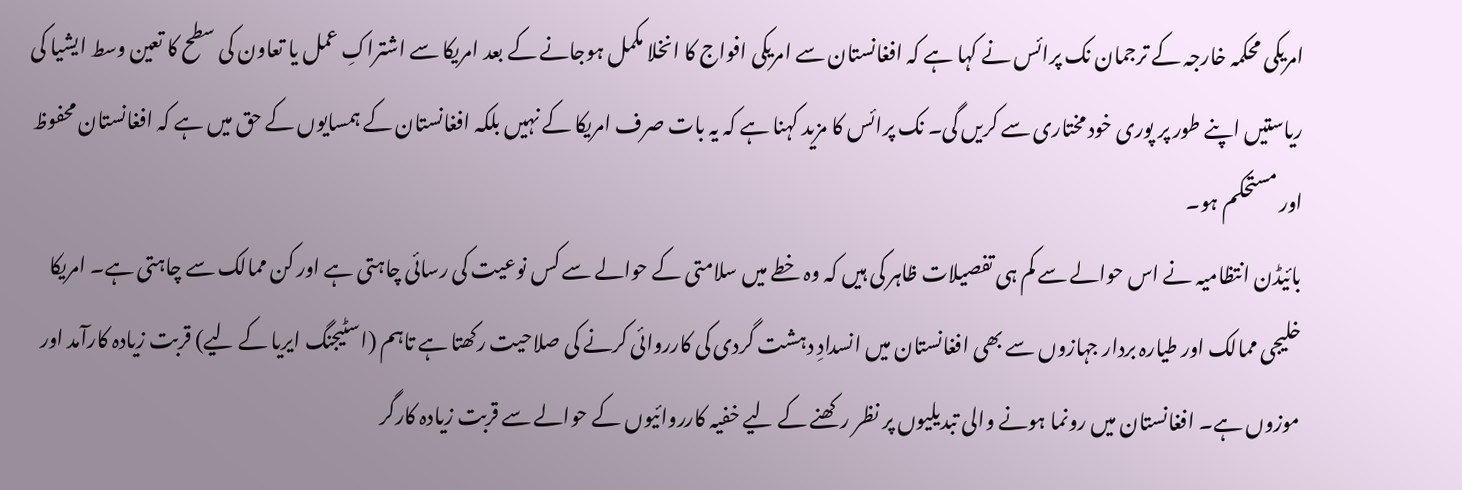امریکی محکمہ خارجہ کے ترجمان نک پرائس نے کہا ہے کہ افغانستان سے امریکی افواج کا انخلا مکمل ہوجانے کے بعد امریکا سے اشتراکِ عمل یا تعاون کی سطح کا تعین وسط ایشیا کی ریاستیں اپنے طور پر پوری خود مختاری سے کریں گی۔ نک پرائس کا مزید کہنا ہے کہ یہ بات صرف امریکا کے نہیں بلکہ افغانستان کے ہمسایوں کے حق میں ہے کہ افغانستان محفوظ اور مستحکم ہو۔
بائیڈن انتظامیہ نے اس حوالے سے کم ہی تفصیلات ظاہر کی ہیں کہ وہ خطے میں سلامتی کے حوالے سے کس نوعیت کی رسائی چاہتی ہے اور کن ممالک سے چاہتی ہے۔ امریکا خلیجی ممالک اور طیارہ بردار جہازوں سے بھی افغانستان میں انسدادِ دہشت گردی کی کارروائی کرنے کی صلاحیت رکھتا ہے تاہم (اسٹیجنگ ایریا کے لیے) قربت زیادہ کارآمد اور موزوں ہے۔ افغانستان میں رونما ہونے والی تبدیلیوں پر نظر رکھنے کے لیے خفیہ کارروائیوں کے حوالے سے قربت زیادہ کارگر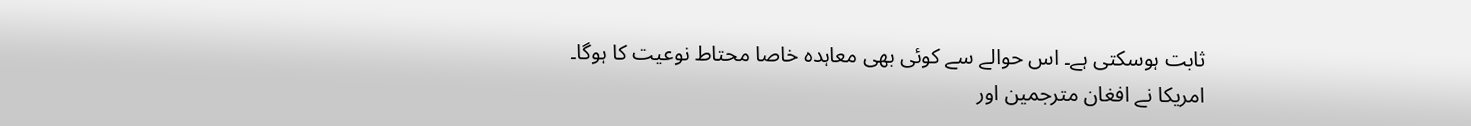ثابت ہوسکتی ہے۔ اس حوالے سے کوئی بھی معاہدہ خاصا محتاط نوعیت کا ہوگا۔
امریکا نے افغان مترجمین اور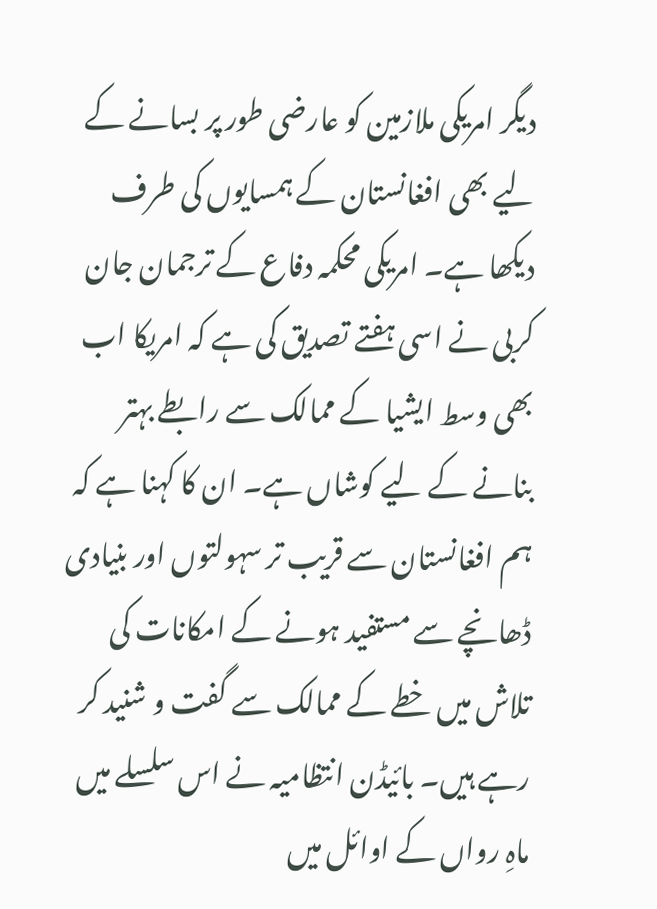دیگر امریکی ملازمین کو عارضی طور پر بسانے کے لیے بھی افغانستان کے ہمسایوں کی طرف دیکھا ہے۔ امریکی محکمہ دفاع کے ترجمان جان کربی نے اسی ہفتے تصدیق کی ہے کہ امریکا اب بھی وسط ایشیا کے ممالک سے رابطے بہتر بنانے کے لیے کوشاں ہے۔ ان کا کہنا ہے کہ ہم افغانستان سے قریب تر سہولتوں اور بنیادی ڈھانچے سے مستفید ہونے کے امکانات کی تلاش میں خطے کے ممالک سے گفت و شنید کر رہے ہیں۔ بائیڈن انتظامیہ نے اس سلسلے میں ماہِ رواں کے اوائل میں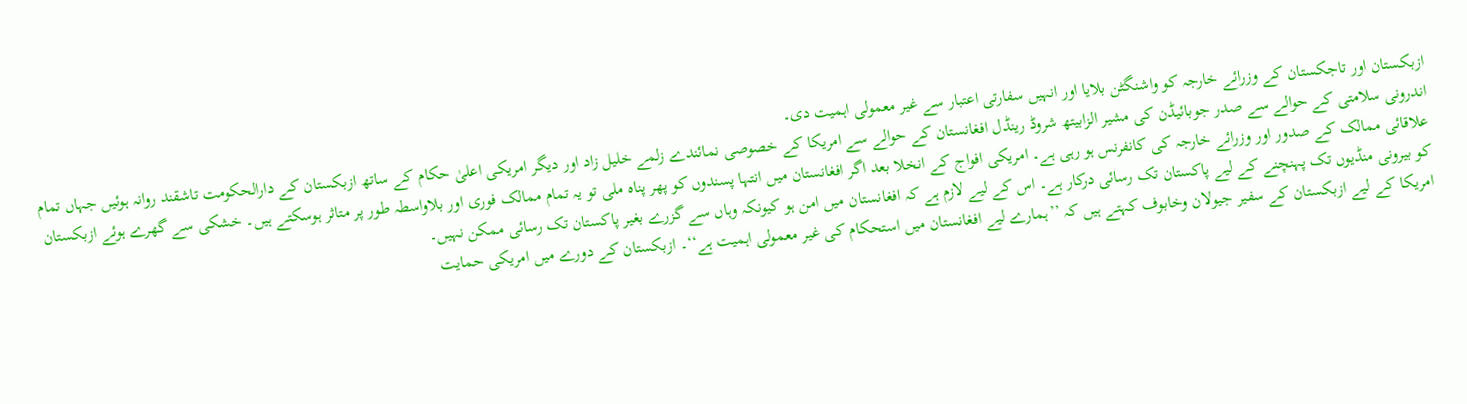ازبکستان اور تاجکستان کے وزرائے خارجہ کو واشنگٹن بلایا اور انہیں سفارتی اعتبار سے غیر معمولی اہمیت دی۔
اندرونی سلامتی کے حوالے سے صدر جوبائیڈن کی مشیر الزابیتھ شروڈ رینڈل افغانستان کے حوالے سے امریکا کے خصوصی نمائندے زلمے خلیل زاد اور دیگر امریکی اعلیٰ حکام کے ساتھ ازبکستان کے دارالحکومت تاشقند روانہ ہوئیں جہاں تمام علاقائی ممالک کے صدور اور وزرائے خارجہ کی کانفرنس ہو رہی ہے۔ امریکی افواج کے انخلا بعد اگر افغانستان میں انتہا پسندوں کو پھر پناہ ملی تو یہ تمام ممالک فوری اور بلاواسطہ طور پر متاثر ہوسکتے ہیں۔ خشکی سے گھرے ہوئے ازبکستان کو بیرونی منڈیوں تک پہنچنے کے لیے پاکستان تک رسائی درکار ہے۔ اس کے لیے لازم ہے کہ افغانستان میں امن ہو کیونکہ وہاں سے گزرے بغیر پاکستان تک رسائی ممکن نہیں۔
امریکا کے لیے ازبکستان کے سفیر جیولان وخابوف کہتے ہیں کہ ’’ہمارے لیے افغانستان میں استحکام کی غیر معمولی اہمیت ہے‘‘۔ ازبکستان کے دورے میں امریکی حمایت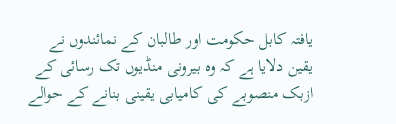یافتہ کابل حکومت اور طالبان کے نمائندوں نے یقین دلایا ہے کہ وہ بیرونی منڈیوں تک رسائی کے ازبک منصوبے کی کامیابی یقینی بنانے کے حوالے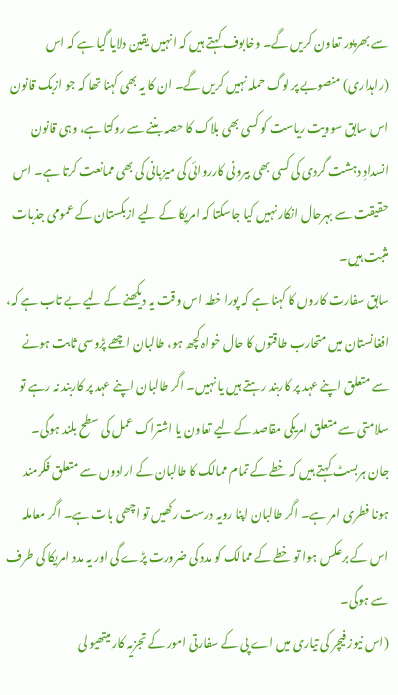سے بھرپور تعاون کریں گے۔ وخابوف کہتے ہیں کہ انہیں یقین دلایا گیا ہے کہ اس (راہداری) منصوبے پر لوگ حملہ نہیں کریں گے۔ ان کا یہ بھی کہنا تھا کہ جو ازبک قانون اس سابق سوویت ریاست کو کسی بھی بلاک کا حصہ بننے سے روکتا ہے، وہی قانون انسدادِ دہشت گردی کی کسی بھی بیرونی کارروائی کی میزبانی کی بھی ممانعت کرتا ہے۔ اس حقیقت سے بہرحال انکار نہیں کیا جاسکتا کہ امریکا کے لیے ازبکستان کے عمومی جذبات مثبت ہیں۔
سابق سفارت کاروں کا کہنا ہے کہ پورا خطہ اس وقت یہ دیکھنے کے لیے بے تاب ہے کہ، افغانستان میں متحارب طاقتوں کا حال خواہ کچھ ہو، طالبان اچھے پڑوسی ثابت ہونے سے متعلق اپنے عہد پر کاربند رہتے ہیں یا نہیں۔ اگر طالبان اپنے عہد پر کاربند نہ رہے تو سلامتی سے متعلق امریکی مقاصد کے لیے تعاون یا اشتراک عمل کی سطح بلند ہوگی۔
جان ہربسٹ کہتے ہیں کہ خطے کے تمام ممالک کا طالبان کے ارادوں سے متعلق فکرمند ہونا فطری امر ہے۔ اگر طالبان اپنا رویہ درست رکھیں تو اچھی بات ہے۔ اگر معاملہ اس کے برعکس ہوا تو خطے کے ممالک کو مدد کی ضرورت پڑے گی اور یہ مدد امریکا کی طرف سے ہوگی۔
(اس نیوز فیچر کی تیاری میں اے پی کے سفارتی امور کے تجزیہ کار میتھیو لی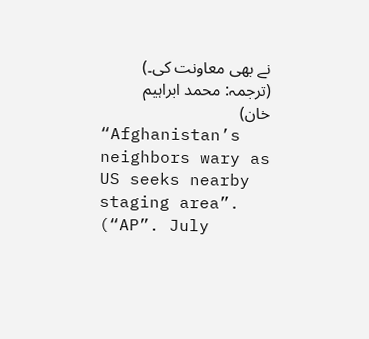نے بھی معاونت کی۔)
(ترجمہ: محمد ابراہیم خان)
“Afghanistan’s neighbors wary as US seeks nearby staging area”. (“AP”. July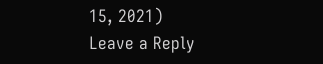15, 2021)
Leave a Reply